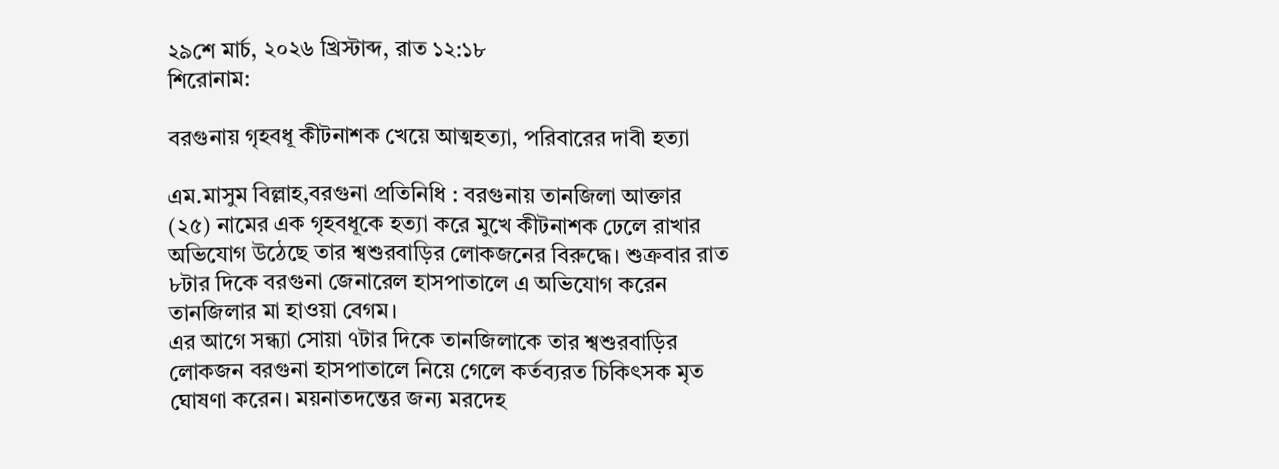২৯শে মার্চ, ২০২৬ খ্রিস্টাব্দ, রাত ১২:১৮
শিরোনাম:

বরগুনায় গৃহবধূ কীটনাশক খেয়ে আত্মহত্যা, পরিবারের দাবী হত্যা

এম.মাসুম বিল্লাহ,বরগুনা প্রতিনিধি : বরগুনায় তানজিলা আক্তার (২৫) নামের এক গৃহবধূকে হত্যা করে মুখে কীটনাশক ঢেলে রাখার অভিযোগ উঠেছে তার শ্বশুরবাড়ির লোকজনের বিরুদ্ধে। শুক্রবার রাত ৮টার দিকে বরগুনা জেনারেল হাসপাতালে এ অভিযোগ করেন তানজিলার মা হাওয়া বেগম।
এর আগে সন্ধ্যা সোয়া ৭টার দিকে তানজিলাকে তার শ্বশুরবাড়ির লোকজন বরগুনা হাসপাতালে নিয়ে গেলে কর্তব্যরত চিকিৎসক মৃত ঘোষণা করেন। ময়নাতদন্তের জন্য মরদেহ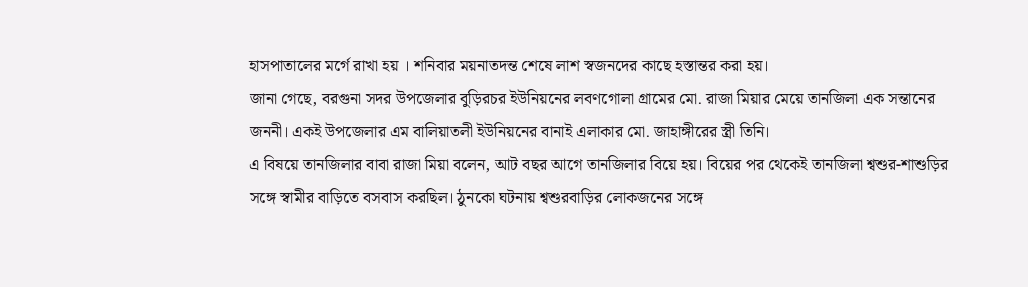হাসপাতালের মর্গে রাখা হয় । শনিবার ময়নাতদন্ত শেষে লাশ স্বজনদের কাছে হস্তান্তর করা হয়।
জানা গেছে, বরগুনা সদর উপজেলার বুড়িরচর ইউনিয়নের লবণগোলা গ্রামের মো. রাজা মিয়ার মেয়ে তানজিলা এক সন্তানের জননী। একই উপজেলার এম বালিয়াতলী ইউনিয়নের বানাই এলাকার মো. জাহাঙ্গীরের স্ত্রী তিনি।
এ বিষয়ে তানজিলার বাবা রাজা মিয়া বলেন, আট বছর আগে তানজিলার বিয়ে হয়। বিয়ের পর থেকেই তানজিলা শ্বশুর-শাশুড়ির সঙ্গে স্বামীর বাড়িতে বসবাস করছিল। ঠুনকো ঘটনায় শ্বশুরবাড়ির লোকজনের সঙ্গে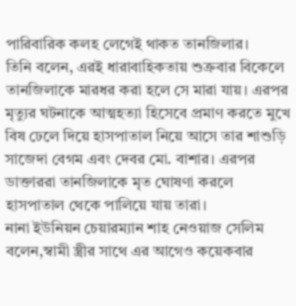পারিবারিক কলহ লেগেই থাকত তানজিলার।
তিনি বলেন, এরই ধারাবাহিকতায় শুক্রবার বিকেলে তানজিলাকে মারধর করা হলে সে মারা যায়। এরপর মৃত্যুর ঘটনাকে আত্মহত্যা হিসেবে প্রমাণ করতে মুখে বিষ ঢেলে দিয়ে হাসপাতাল নিয়ে আসে তার শাশুড়ি সাজেদা বেগম এবং দেবর মো. বাশার। এরপর ডাক্তাররা তানজিলাকে মৃত ঘোষণা করলে হাসপাতাল থেকে পালিয়ে যায় তারা।
নানা ইউনিয়ন চেয়ারম্যান শাহ নেওয়াজ সেলিম বলেন,স্বামী স্ত্রীর সাথে এর আগেও কয়েকবার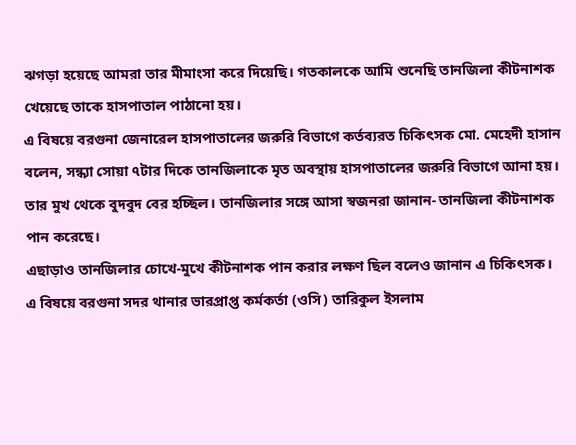ঝগড়া হয়েছে আমরা তার মীমাংসা করে দিয়েছি। গতকালকে আমি শুনেছি তানজিলা কীটনাশক খেয়েছে তাকে হাসপাতাল পাঠানো হয়।
এ বিষয়ে বরগুনা জেনারেল হাসপাতালের জরুরি বিভাগে কর্তব্যরত চিকিৎসক মো. মেহেদী হাসান বলেন, সন্ধ্যা সোয়া ৭টার দিকে তানজিলাকে মৃত অবস্থায় হাসপাতালের জরুরি বিভাগে আনা হয়। তার মুখ থেকে বুদবুদ বের হচ্ছিল। তানজিলার সঙ্গে আসা স্বজনরা জানান- তানজিলা কীটনাশক পান করেছে।
এছাড়াও তানজিলার চোখে-মুখে কীটনাশক পান করার লক্ষণ ছিল বলেও জানান এ চিকিৎসক।
এ বিষয়ে বরগুনা সদর থানার ভারপ্রাপ্ত কর্মকর্তা (ওসি) তারিকুল ইসলাম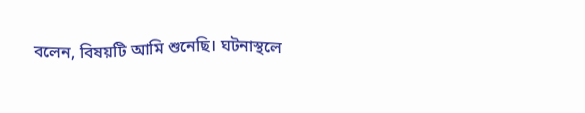বলেন, বিষয়টি আমি শুনেছি। ঘটনাস্থলে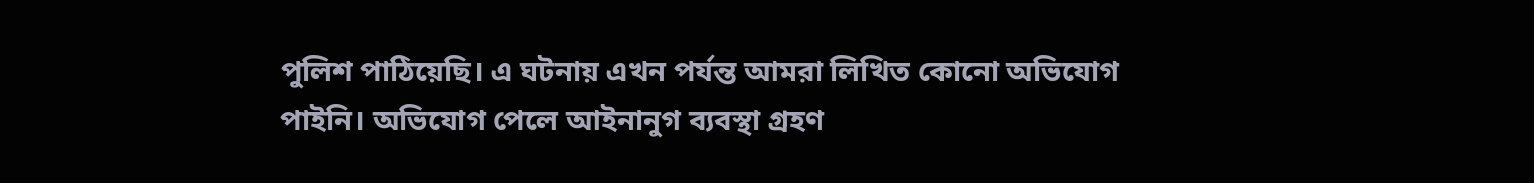পুলিশ পাঠিয়েছি। এ ঘটনায় এখন পর্যন্ত আমরা লিখিত কোনো অভিযোগ পাইনি। অভিযোগ পেলে আইনানুগ ব্যবস্থা গ্রহণ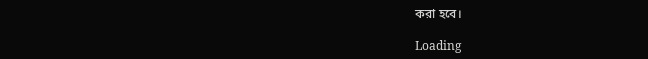করা হবে।

Loading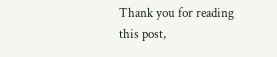Thank you for reading this post,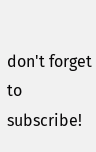don't forget to subscribe!